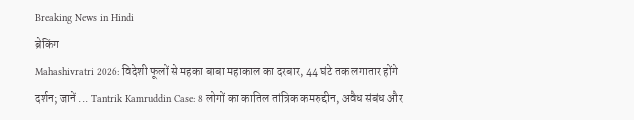Breaking News in Hindi
ब्रेकिंग
Mahashivratri 2026: विदेशी फूलों से महका बाबा महाकाल का दरबार, 44 घंटे तक लगातार होंगे दर्शन; जानें ... Tantrik Kamruddin Case: 8 लोगों का कातिल तांत्रिक कमरुद्दीन, अवैध संबंध और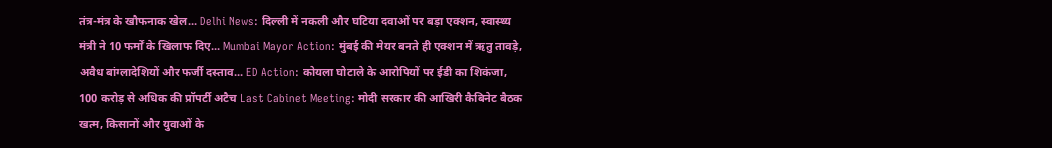तंत्र-मंत्र के खौफनाक खेल... Delhi News: दिल्ली में नकली और घटिया दवाओं पर बड़ा एक्शन, स्वास्थ्य मंत्री ने 10 फर्मों के खिलाफ दिए... Mumbai Mayor Action: मुंबई की मेयर बनते ही एक्शन में ऋतु तावड़े, अवैध बांग्लादेशियों और फर्जी दस्ताव... ED Action: कोयला घोटाले के आरोपियों पर ईडी का शिकंजा, 100 करोड़ से अधिक की प्रॉपर्टी अटैच Last Cabinet Meeting: मोदी सरकार की आखिरी कैबिनेट बैठक खत्म, किसानों और युवाओं के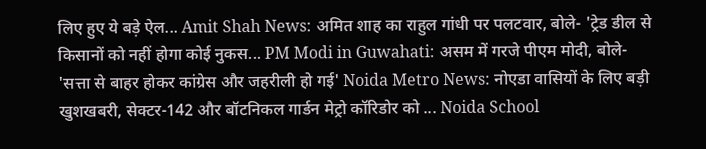लिए हुए ये बड़े ऐल... Amit Shah News: अमित शाह का राहुल गांधी पर पलटवार, बोले- 'ट्रेड डील से किसानों को नहीं होगा कोई नुकस... PM Modi in Guwahati: असम में गरजे पीएम मोदी, बोले- 'सत्ता से बाहर होकर कांग्रेस और जहरीली हो गई' Noida Metro News: नोएडा वासियों के लिए बड़ी खुशखबरी, सेक्टर-142 और बॉटनिकल गार्डन मेट्रो कॉरिडोर को ... Noida School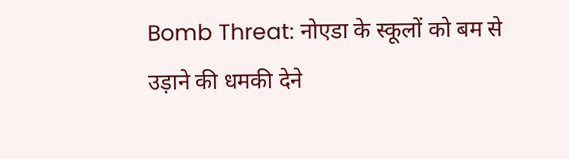Bomb Threat: नोएडा के स्कूलों को बम से उड़ाने की धमकी देने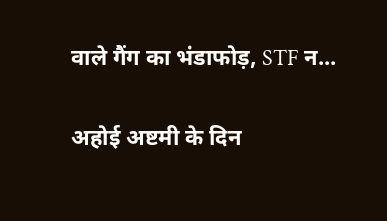वाले गैंग का भंडाफोड़, STF न...

अहोई अष्टमी के दिन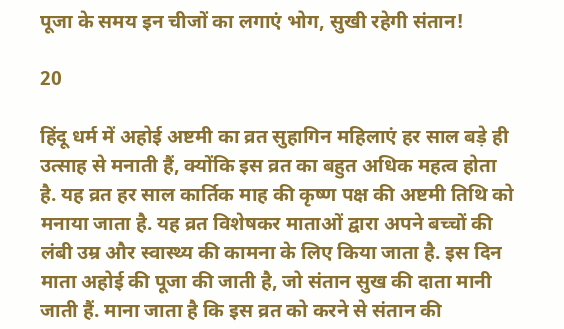पूजा के समय इन चीजों का लगाएं भोग, सुखी रहेगी संतान!

20

हिंदू धर्म में अहोई अष्टमी का व्रत सुहागिन महिलाएं हर साल बड़े ही उत्साह से मनाती हैं, क्योंकि इस व्रत का बहुत अधिक महत्व होता है. यह व्रत हर साल कार्तिक माह की कृष्ण पक्ष की अष्टमी तिथि को मनाया जाता है. यह व्रत विशेषकर माताओं द्वारा अपने बच्चों की लंबी उम्र और स्वास्थ्य की कामना के लिए किया जाता है. इस दिन माता अहोई की पूजा की जाती है, जो संतान सुख की दाता मानी जाती हैं. माना जाता है कि इस व्रत को करने से संतान की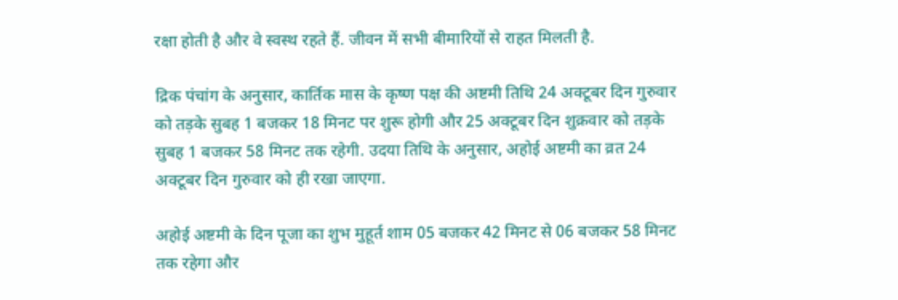रक्षा होती है और वे स्वस्थ रहते हैं. जीवन में सभी बीमारियों से राहत मिलती है.

द्रिक पंचांग के अनुसार, कार्तिक मास के कृष्ण पक्ष की अष्टमी तिथि 24 अक्टूबर दिन गुरुवार को तड़के सुबह 1 बजकर 18 मिनट पर शुरू होगी और 25 अक्टूबर दिन शुक्रवार को तड़के सुबह 1 बजकर 58 मिनट तक रहेगी. उदया तिथि के अनुसार, अहोई अष्टमी का व्रत 24 अक्टूबर दिन गुरुवार को ही रखा जाएगा.

अहोई अष्टमी के दिन पूजा का शुभ मुहूर्त शाम 05 बजकर 42 मिनट से 06 बजकर 58 मिनट तक रहेगा और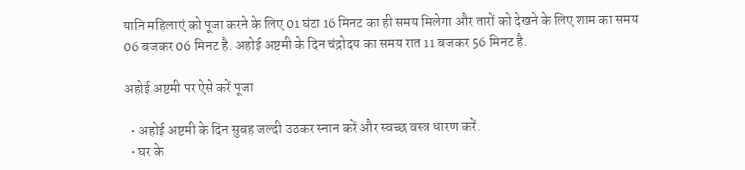यानि महिलाएं को पूजा करने के लिए 01 घंटा 16 मिनट का ही समय मिलेगा और तारों को देखने के लिए शाम का समय 06 बजकर 06 मिनट है. अहोई अष्टमी के दिन चंद्रोदय का समय रात 11 बजकर 56 मिनट है.

अहोई अष्टमी पर ऐसे करें पूजा

  • अहोई अष्टमी के दिन सुबह जल्दी उठकर स्नान करें और स्वच्छ वस्त्र धारण करें.
  • घर के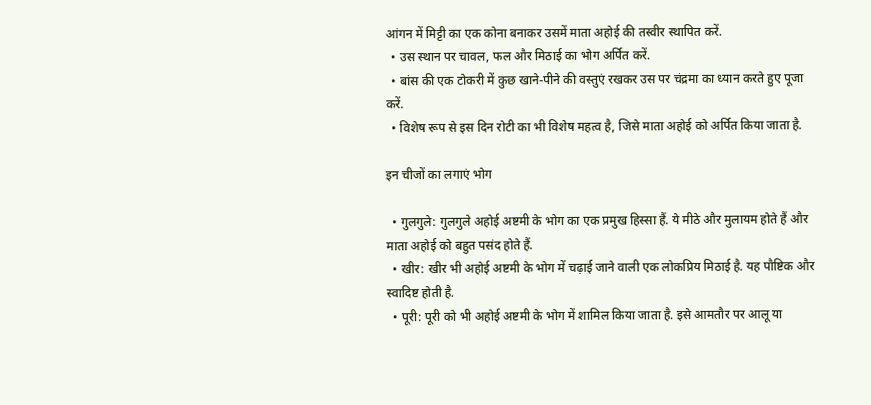आंगन में मिट्टी का एक कोना बनाकर उसमें माता अहोई की तस्वीर स्थापित करें.
  • उस स्थान पर चावल, फल और मिठाई का भोग अर्पित करें.
  • बांस की एक टोकरी में कुछ खाने-पीने की वस्तुएं रखकर उस पर चंद्रमा का ध्यान करते हुए पूजा करें.
  • विशेष रूप से इस दिन रोटी का भी विशेष महत्व है, जिसे माता अहोई को अर्पित किया जाता है.

इन चीजों का लगाएं भोग

  • गुलगुले: गुलगुले अहोई अष्टमी के भोग का एक प्रमुख हिस्सा हैं. ये मीठे और मुलायम होते हैं और माता अहोई को बहुत पसंद होते हैं.
  • खीर: खीर भी अहोई अष्टमी के भोग में चढ़ाई जाने वाली एक लोकप्रिय मिठाई है. यह पौष्टिक और स्वादिष्ट होती है.
  • पूरी: पूरी को भी अहोई अष्टमी के भोग में शामिल किया जाता है. इसे आमतौर पर आलू या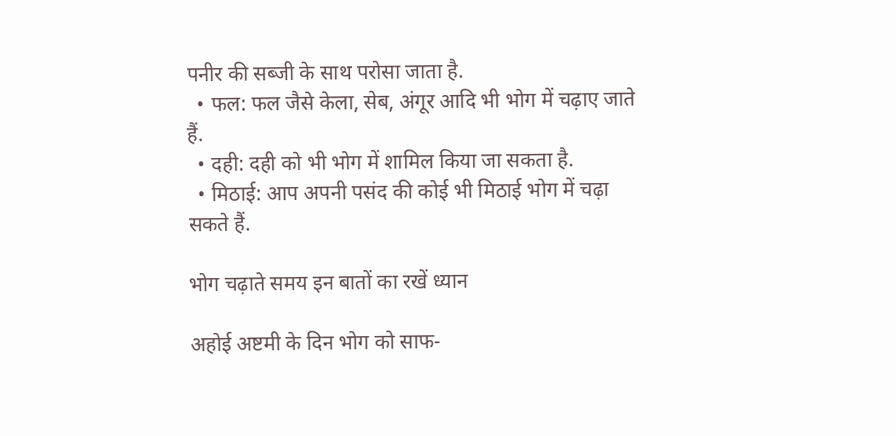पनीर की सब्जी के साथ परोसा जाता है.
  • फल: फल जैसे केला, सेब, अंगूर आदि भी भोग में चढ़ाए जाते हैं.
  • दही: दही को भी भोग में शामिल किया जा सकता है.
  • मिठाई: आप अपनी पसंद की कोई भी मिठाई भोग में चढ़ा सकते हैं.

भोग चढ़ाते समय इन बातों का रखें ध्यान

अहोई अष्टमी के दिन भोग को साफ-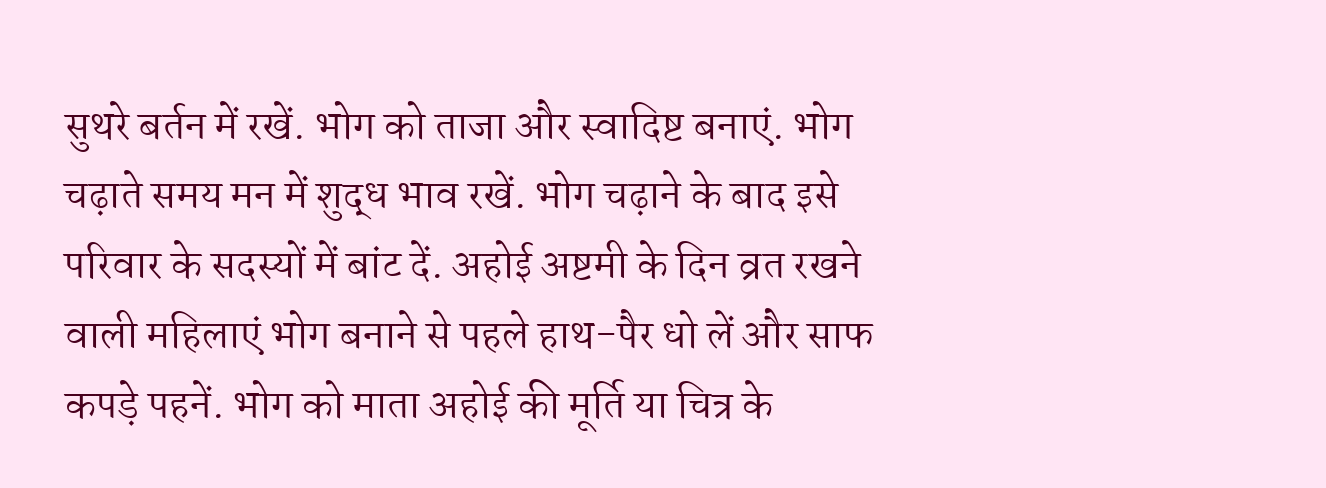सुथरे बर्तन में रखें. भोग को ताजा और स्वादिष्ट बनाएं. भोग चढ़ाते समय मन में शुद्ध भाव रखें. भोग चढ़ाने के बाद इसे परिवार के सदस्यों में बांट दें. अहोई अष्टमी के दिन व्रत रखने वाली महिलाएं भोग बनाने से पहले हाथ-पैर धो लें और साफ कपड़े पहनें. भोग को माता अहोई की मूर्ति या चित्र के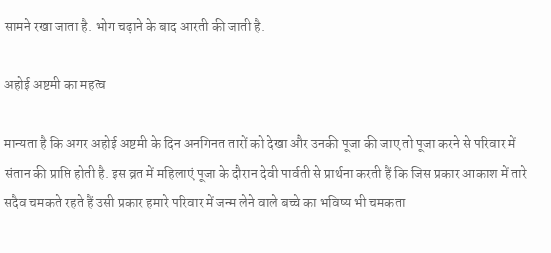सामने रखा जाता है. भोग चढ़ाने के बाद आरती की जाती है.

अहोई अष्टमी का महत्व

मान्यता है कि अगर अहोई अष्टमी के दिन अनगिनत तारों को देखा और उनकी पूजा की जाए तो पूजा करने से परिवार में संतान की प्राप्ति होती है. इस व्रत में महिलाएं पूजा के दौरान देवी पार्वती से प्रार्थना करती हैं कि जिस प्रकार आकाश में तारे सदैव चमकते रहते हैं उसी प्रकार हमारे परिवार में जन्म लेने वाले बच्चे का भविष्य भी चमकता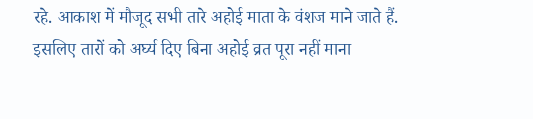रहे. आकाश में मौजूद सभी तारे अहोई माता के वंशज माने जाते हैं. इसलिए तारों को अर्घ्य दिए बिना अहोई व्रत पूरा नहीं माना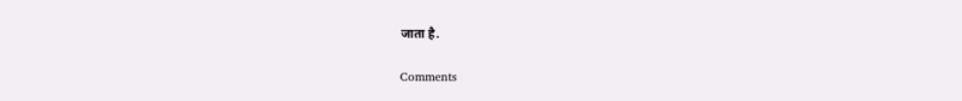जाता है.

Comments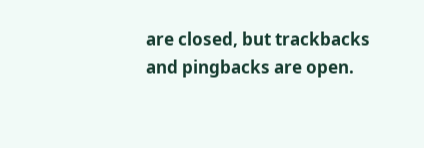are closed, but trackbacks and pingbacks are open.